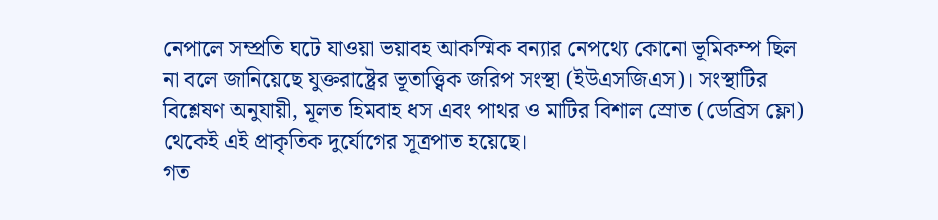নেপালে সম্প্রতি ঘটে যাওয়া ভয়াবহ আকস্মিক বন্যার নেপথ্যে কোনো ভূমিকম্প ছিল না বলে জানিয়েছে যুক্তরাষ্ট্রের ভূতাত্ত্বিক জরিপ সংস্থা (ইউএসজিএস)। সংস্থাটির বিশ্লেষণ অনুযায়ী, মূলত হিমবাহ ধস এবং পাথর ও মাটির বিশাল স্রোত (ডেব্রিস ফ্লো) থেকেই এই প্রাকৃতিক দুর্যোগের সূত্রপাত হয়েছে।
গত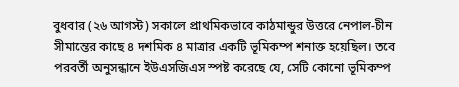বুধবার (২৬ আগস্ট) সকালে প্রাথমিকভাবে কাঠমান্ডুর উত্তরে নেপাল-চীন সীমান্তের কাছে ৪ দশমিক ৪ মাত্রার একটি ভূমিকম্প শনাক্ত হয়েছিল। তবে পরবর্তী অনুসন্ধানে ইউএসজিএস স্পষ্ট করেছে যে, সেটি কোনো ভূমিকম্প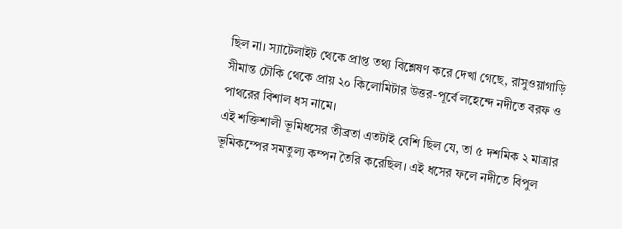ছিল না। স্যাটেলাইট থেকে প্রাপ্ত তথ্য বিশ্লেষণ করে দেখা গেছে, রাসুওয়াগাড়ি সীমান্ত চৌকি থেকে প্রায় ২০ কিলোমিটার উত্তর-পূর্বে লহেন্দে নদীতে বরফ ও পাথরের বিশাল ধস নামে।
এই শক্তিশালী ভূমিধসের তীব্রতা এতটাই বেশি ছিল যে, তা ৫ দশমিক ২ মাত্রার ভূমিকম্পের সমতুল্য কম্পন তৈরি করেছিল। এই ধসের ফলে নদীতে বিপুল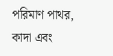পরিমাণ পাথর, কাদা এবং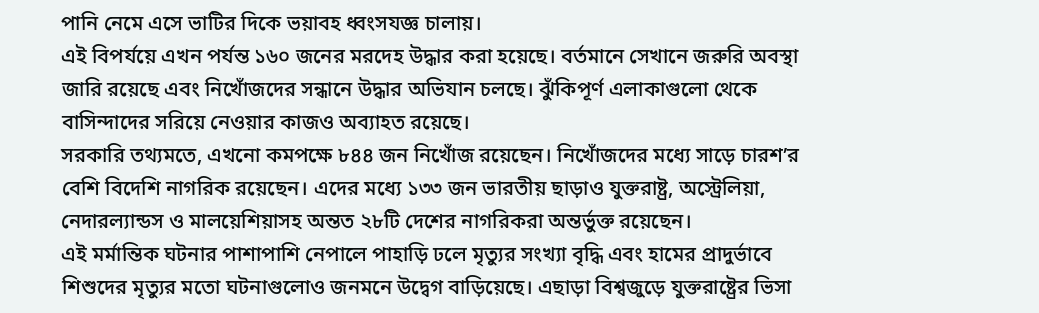পানি নেমে এসে ভাটির দিকে ভয়াবহ ধ্বংসযজ্ঞ চালায়।
এই বিপর্যয়ে এখন পর্যন্ত ১৬০ জনের মরদেহ উদ্ধার করা হয়েছে। বর্তমানে সেখানে জরুরি অবস্থা জারি রয়েছে এবং নিখোঁজদের সন্ধানে উদ্ধার অভিযান চলছে। ঝুঁকিপূর্ণ এলাকাগুলো থেকে বাসিন্দাদের সরিয়ে নেওয়ার কাজও অব্যাহত রয়েছে।
সরকারি তথ্যমতে, এখনো কমপক্ষে ৮৪৪ জন নিখোঁজ রয়েছেন। নিখোঁজদের মধ্যে সাড়ে চারশ’র বেশি বিদেশি নাগরিক রয়েছেন। এদের মধ্যে ১৩৩ জন ভারতীয় ছাড়াও যুক্তরাষ্ট্র, অস্ট্রেলিয়া, নেদারল্যান্ডস ও মালয়েশিয়াসহ অন্তত ২৮টি দেশের নাগরিকরা অন্তর্ভুক্ত রয়েছেন।
এই মর্মান্তিক ঘটনার পাশাপাশি নেপালে পাহাড়ি ঢলে মৃত্যুর সংখ্যা বৃদ্ধি এবং হামের প্রাদুর্ভাবে শিশুদের মৃত্যুর মতো ঘটনাগুলোও জনমনে উদ্বেগ বাড়িয়েছে। এছাড়া বিশ্বজুড়ে যুক্তরাষ্ট্রের ভিসা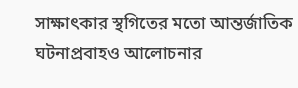সাক্ষাৎকার স্থগিতের মতো আন্তর্জাতিক ঘটনাপ্রবাহও আলোচনার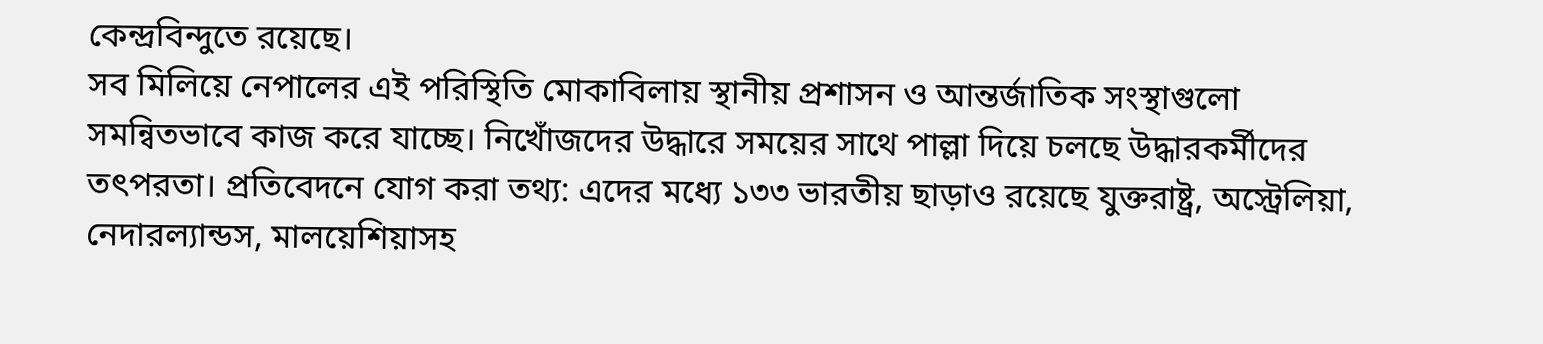কেন্দ্রবিন্দুতে রয়েছে।
সব মিলিয়ে নেপালের এই পরিস্থিতি মোকাবিলায় স্থানীয় প্রশাসন ও আন্তর্জাতিক সংস্থাগুলো সমন্বিতভাবে কাজ করে যাচ্ছে। নিখোঁজদের উদ্ধারে সময়ের সাথে পাল্লা দিয়ে চলছে উদ্ধারকর্মীদের তৎপরতা। প্রতিবেদনে যোগ করা তথ্য: এদের মধ্যে ১৩৩ ভারতীয় ছাড়াও রয়েছে যুক্তরাষ্ট্র, অস্ট্রেলিয়া, নেদারল্যান্ডস, মালয়েশিয়াসহ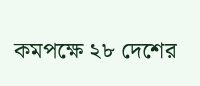কমপক্ষে ২৮ দেশের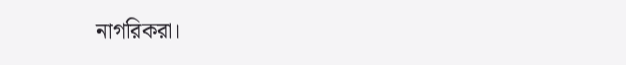নাগরিকরা।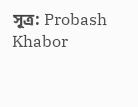সূত্র: Probash Khabor